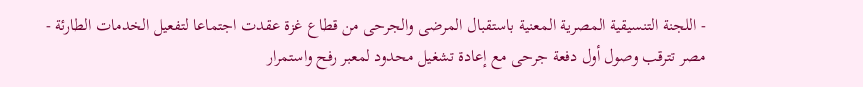- اللجنة التنسيقية المصرية المعنية باستقبال المرضى والجرحى من قطاع غزة عقدت اجتماعا لتفعيل الخدمات الطارئة - مصر تترقب وصول أول دفعة جرحى مع إعادة تشغيل محدود لمعبر رفح واستمرار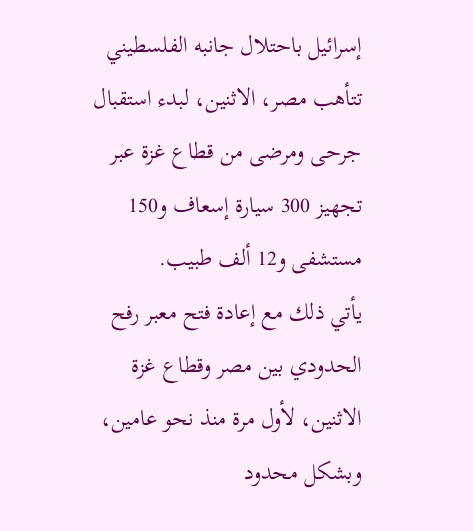إسرائيل باحتلال جانبه الفلسطيني
تتأهب مصر، الاثنين، لبدء استقبال جرحى ومرضى من قطاع غزة عبر تجهيز 300 سيارة إسعاف و150 مستشفى و12 ألف طبيب.
يأتي ذلك مع إعادة فتح معبر رفح الحدودي بين مصر وقطاع غزة الاثنين، لأول مرة منذ نحو عامين، وبشكل محدود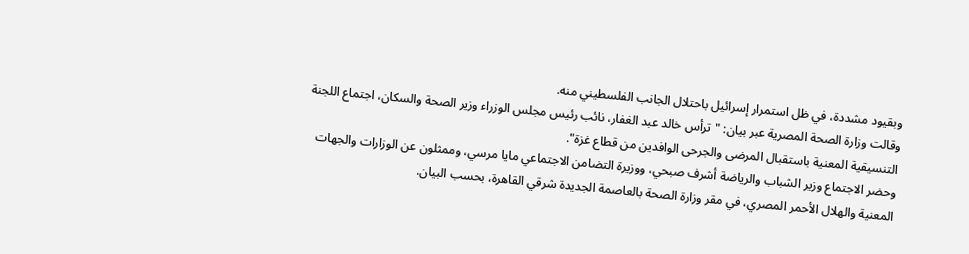وبقيود مشددة، في ظل استمرار إسرائيل باحتلال الجانب الفلسطيني منه.
وقالت وزارة الصحة المصرية عبر بيان: "ترأس خالد عبد الغفار، نائب رئيس مجلس الوزراء وزير الصحة والسكان، اجتماع اللجنة التنسيقية المعنية باستقبال المرضى والجرحى الوافدين من قطاع غزة".
وحضر الاجتماع وزير الشباب والرياضة أشرف صبحي، ووزيرة التضامن الاجتماعي مايا مرسي، وممثلون عن الوزارات والجهات المعنية والهلال الأحمر المصري، في مقر وزارة الصحة بالعاصمة الجديدة شرقي القاهرة، بحسب البيان.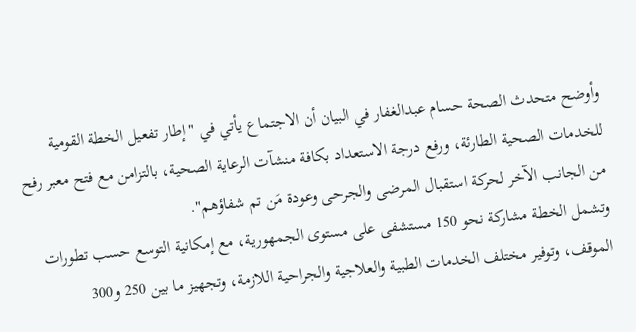وأوضح متحدث الصحة حسام عبدالغفار في البيان أن الاجتماع يأتي في "إطار تفعيل الخطة القومية للخدمات الصحية الطارئة، ورفع درجة الاستعداد بكافة منشآت الرعاية الصحية، بالتزامن مع فتح معبر رفح من الجانب الآخر لحركة استقبال المرضى والجرحى وعودة مَن تم شفاؤهم".
وتشمل الخطة مشاركة نحو 150 مستشفى على مستوى الجمهورية، مع إمكانية التوسع حسب تطورات الموقف، وتوفير مختلف الخدمات الطبية والعلاجية والجراحية اللازمة، وتجهيز ما بين 250 و300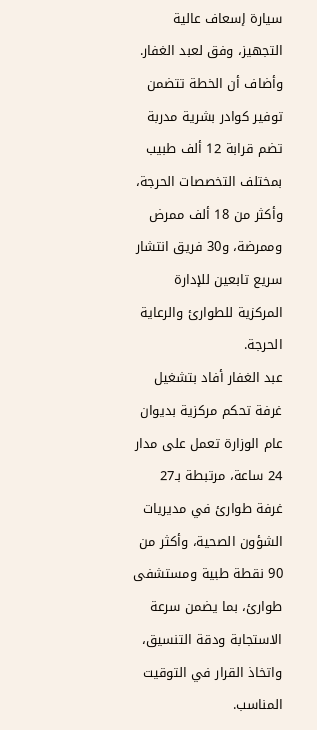سيارة إسعاف عالية التجهيز، وفق لعبد الغفار.
وأضاف أن الخطة تتضمن توفير كوادر بشرية مدربة تضم قرابة 12 ألف طبيب بمختلف التخصصات الحرجة، وأكثر من 18 ألف ممرض وممرضة، و30 فريق انتشار سريع تابعين للإدارة المركزية للطوارئ والرعاية الحرجة.
عبد الغفار أفاد بتشغيل غرفة تحكم مركزية بديوان عام الوزارة تعمل على مدار 24 ساعة، مرتبطة بـ27 غرفة طوارئ في مديريات الشؤون الصحية، وأكثر من 90 نقطة طبية ومستشفى طوارئ، بما يضمن سرعة الاستجابة ودقة التنسيق، واتخاذ القرار في التوقيت المناسب.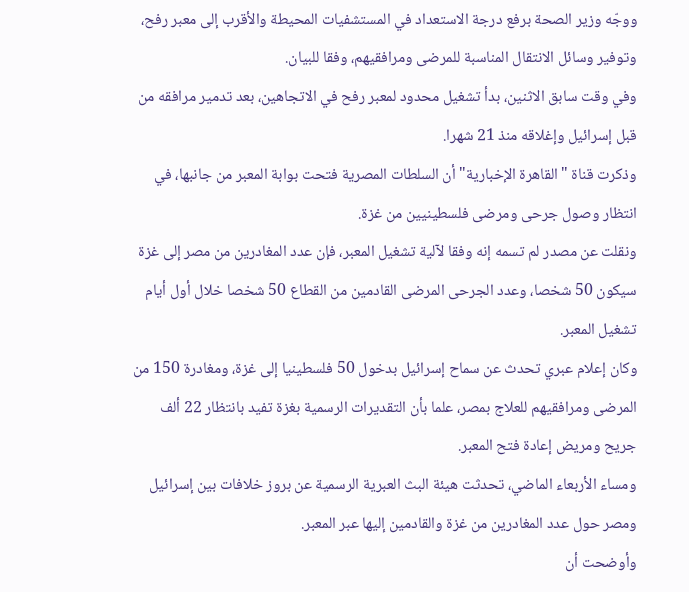ووجّه وزير الصحة برفع درجة الاستعداد في المستشفيات المحيطة والأقرب إلى معبر رفح، وتوفير وسائل الانتقال المناسبة للمرضى ومرافقيهم، وفقا للبيان.
وفي وقت سابق الاثنين، بدأ تشغيل محدود لمعبر رفح في الاتجاهين، بعد تدمير مرافقه من قبل إسرائيل وإغلاقه منذ 21 شهرا.
وذكرت قناة "القاهرة الإخبارية" أن السلطات المصرية فتحت بوابة المعبر من جانبها، في انتظار وصول جرحى ومرضى فلسطينيين من غزة.
ونقلت عن مصدر لم تسمه إنه وفقا لآلية تشغيل المعبر، فإن عدد المغادرين من مصر إلى غزة سيكون 50 شخصا، وعدد الجرحى المرضى القادمين من القطاع 50 شخصا خلال أول أيام تشغيل المعبر.
وكان إعلام عبري تحدث عن سماح إسرائيل بدخول 50 فلسطينيا إلى غزة، ومغادرة 150 من المرضى ومرافقيهم للعلاج بمصر، علما بأن التقديرات الرسمية بغزة تفيد بانتظار 22 ألف جريح ومريض إعادة فتح المعبر.
ومساء الأربعاء الماضي، تحدثت هيئة البث العبرية الرسمية عن بروز خلافات بين إسرائيل ومصر حول عدد المغادرين من غزة والقادمين إليها عبر المعبر.
وأوضحت أن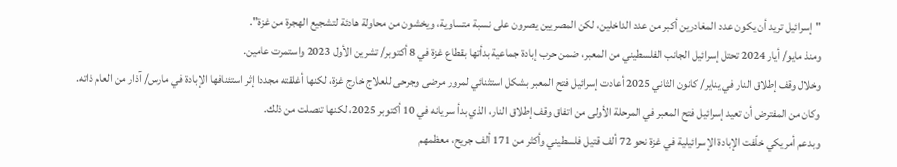"إسرائيل تريد أن يكون عدد المغادرين أكبر من عدد الداخلين، لكن المصريين يصرون على نسبة متساوية، ويخشون من محاولة هادئة لتشجيع الهجرة من غزة".
ومنذ مايو/ أيار 2024 تحتل إسرائيل الجانب الفلسطيني من المعبر، ضمن حرب إبادة جماعية بدأتها بقطاع غزة في 8 أكتوبر/ تشرين الأول 2023 واستمرت عامين.
وخلال وقف إطلاق النار في يناير/ كانون الثاني 2025 أعادت إسرائيل فتح المعبر بشكل استثنائي لمرور مرضى وجرحى للعلاج خارج غزة، لكنها أغلقته مجددا إثر استئنافها الإبادة في مارس/ آذار من العام ذاته.
وكان من المفترض أن تعيد إسرائيل فتح المعبر في المرحلة الأولى من اتفاق وقف إطلاق النار، الذي بدأ سريانه في 10 أكتوبر 2025، لكنها تنصلت من ذلك.
وبدعم أمريكي خلّفت الإبادة الإسرائيلية في غزة نحو 72 ألف قتيل فلسطيني وأكثر من 171 ألف جريح، معظمهم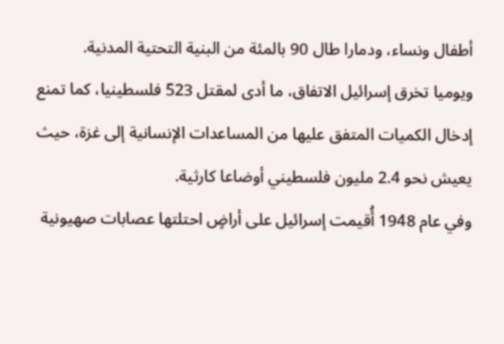أطفال ونساء، ودمارا طال 90 بالمئة من البنية التحتية المدنية.
ويوميا تخرق إسرائيل الاتفاق، ما أدى لمقتل 523 فلسطينيا، كما تمنع إدخال الكميات المتفق عليها من المساعدات الإنسانية إلى غزة، حيث يعيش نحو 2.4 مليون فلسطيني أوضاعا كارثية.
وفي عام 1948 أُقيمت إسرائيل على أراضٍ احتلتها عصابات صهيونية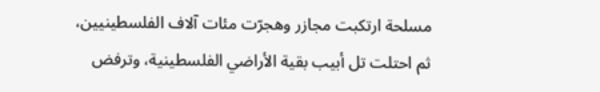مسلحة ارتكبت مجازر وهجرّت مئات آلاف الفلسطينيين، ثم احتلت تل أبيب بقية الأراضي الفلسطينية، وترفض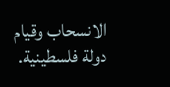الانسحاب وقيام دولة فلسطينية.